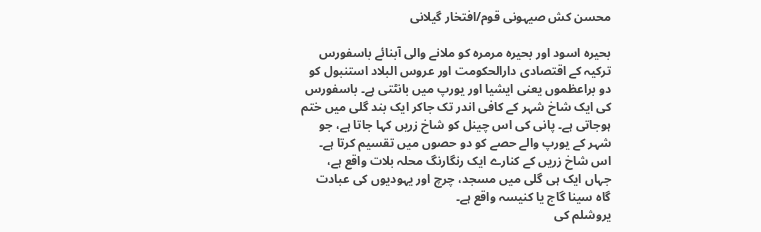محسن کش صیہونی قوم/افتخار گیلانی

بحیرہ اسود اور بحیرہ مرمرہ کو ملانے والی آبنائے باسفورس ترکیہ کے اقتصادی دارالحکومت اور عروس البلاد استنبول کو دو براعظموں یعنی ایشیا اور یورپ میں بانٹتی ہے۔ باسفورس کی ایک شاخ شہر کے کافی اندر تک جاکر ایک بند گلی میں ختم ہوجاتی ہے۔ پانی کی اس چینل کو شاخ زریں کہا جاتا ہے، جو شہر کے یورپ والے حصے کو دو حصوں میں تقسیم کرتا ہے۔ اس شاخ زریں کے کنارے ایک رنگارنگ محلہ بلات واقع ہے، جہاں ایک ہی گلی میں مسجد، چرچ اور یہودیوں کی عبادت گاہ سینا گاج یا کنیسہ واقع ہے۔
یروشلم کی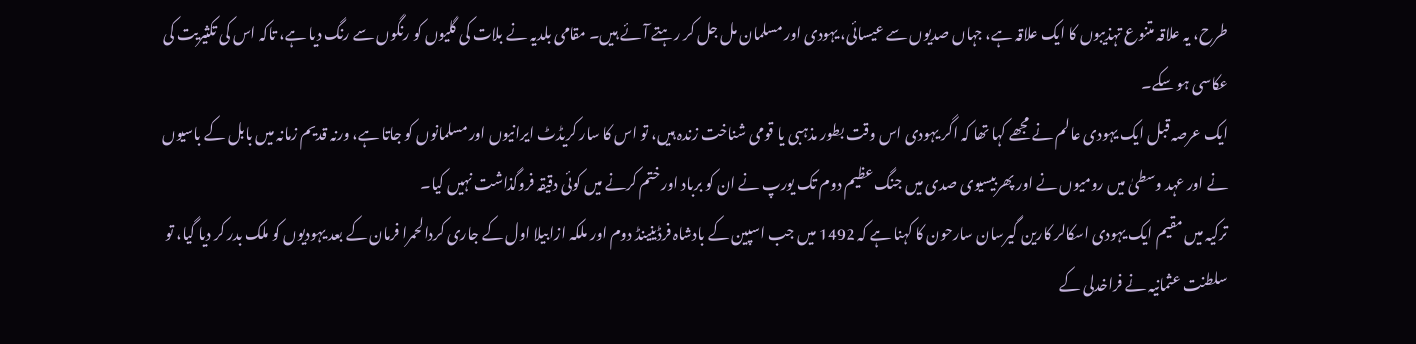طرح، یہ علاقہ متنوع تہذیبوں کا ایک علاقہ ہے، جہاں صدیوں سے عیسائی، یہودی اور مسلمان مل جل کر رہتے آئے ہیں۔ مقامی بلدیہ نے بلات کی گلیوں کو رنگوں سے رنگ دیا ہے، تاکہ اس کی تکثیریت کی عکاسی ہو سکے۔
ایک عرصہ قبل ایک یہودی عالم نے مجھے کہا تھا کہ اگر یہودی اس وقت بطور مذہبی یا قومی شناخت زندہ ہیں، تو اس کا سار کریڈٹ ایرانیوں اور مسلمانوں کو جاتا ہے، ورنہ قدیم زمانہ میں بابل کے باسیوں نے اور عہد وسطیٰ میں رومیوں نے اور پھربیسیوی صدی میں جنگ عظیم دوم تک یورپ نے ان کو برباد اور ختم کرنے میں کوئی دقیقہ فروگذاشت نہیں کیا۔
ترکیہ میں مقیم ایک یہودی اسکالر کارین گیرسان سارحون کا کہنا ہے کہ 1492 میں جب اسپین کے بادشاہ فرڈینینڈ دوم اور ملکہ ازابیلا اول کے جاری کردالحمرا فرمان کے بعد یہودیوں کو ملک بدر کر دیا گیا، تو سلطنت عثمانیہ نے فراخدلی کے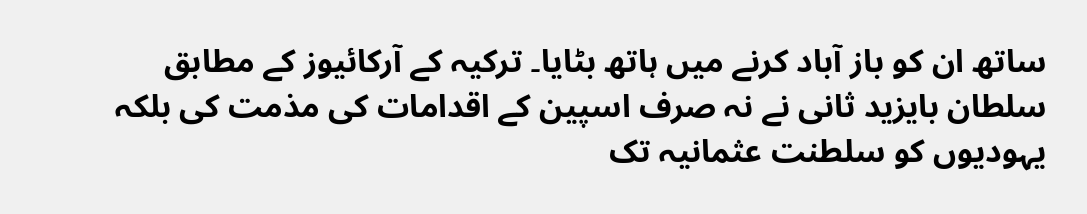ساتھ ان کو باز آباد کرنے میں ہاتھ بٹایا۔ ترکیہ کے آرکائیوز کے مطابق سلطان بایزید ثانی نے نہ صرف اسپین کے اقدامات کی مذمت کی بلکہ یہودیوں کو سلطنت عثمانیہ تک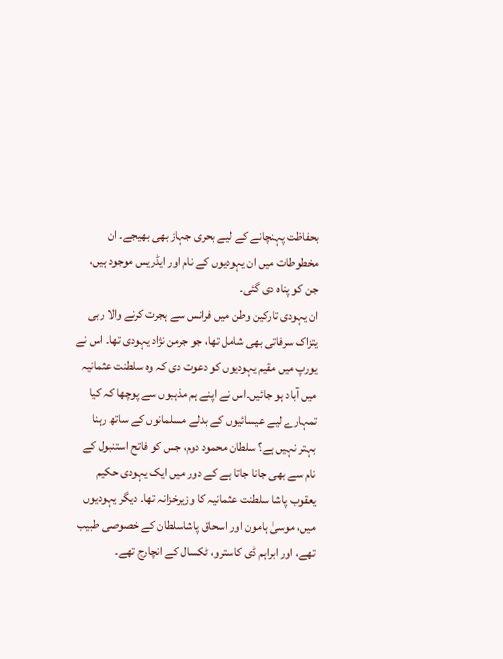بحفاظت پہنچانے کے لیے بحری جہاز بھی بھیجے۔ ان مخطوطات میں ان یہودیوں کے نام اور ایڈریس موجود ہیں، جن کو پناہ دی گئی۔
ان یہودی تارکین وطن میں فرانس سے ہجرت کرنے والا ربی یتزاک سرفاتی بھی شامل تھا، جو جرمن نژاد یہودی تھا۔ اس نے یورپ میں مقیم یہودیوں کو دعوت دی کہ وہ سلطنت عثمانیہ میں آباد ہو جائیں۔اس نے اپنے ہم مذہبوں سے پوچھا کہ کیا تمہارے لیے عیسائیوں کے بدلے مسلمانوں کے ساتھ رہنا بہتر نہیں ہے؟ سلطان محمود دوم، جس کو فاتح استنبول کے نام سے بھی جانا جاتا ہے کے دور میں ایک یہودی حکیم یعقوب پاشا سلطنت عثمانیہ کا وزیرخزانہ تھا۔ دیگر یہودیوں میں، موسیٰ ہامون اور اسحاق پاشاسلطان کے خصوصی طبیب تھے، اور ابراہم ڈی کاسترو، ٹکسال کے انچارج تھے۔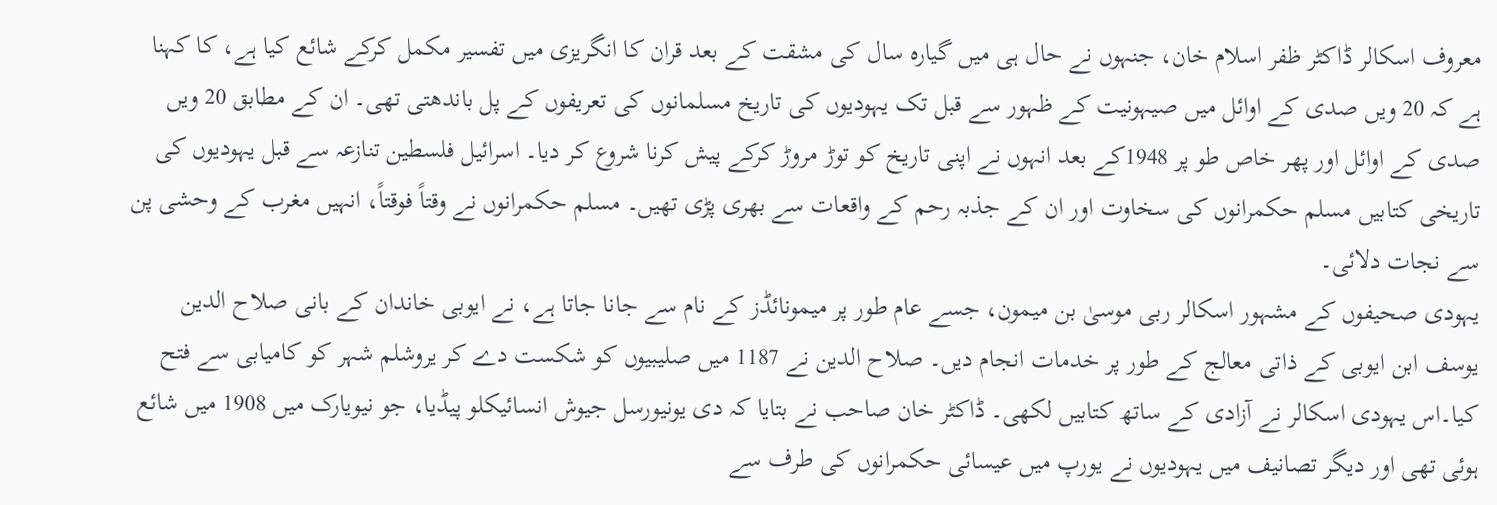معروف اسکالر ڈاکٹر ظفر اسلام خان، جنہوں نے حال ہی میں گیارہ سال کی مشقت کے بعد قران کا انگریزی میں تفسیر مکمل کرکے شائع کیا ہے، کا کہنا ہے کہ 20 ویں صدی کے اوائل میں صیہونیت کے ظہور سے قبل تک یہودیوں کی تاریخ مسلمانوں کی تعریفوں کے پل باندھتی تھی۔ ان کے مطابق 20 ویں صدی کے اوائل اور پھر خاص طو پر 1948کے بعد انہوں نے اپنی تاریخ کو توڑ مروڑ کرکے پیش کرنا شروع کر دیا۔ اسرائیل فلسطین تنازعہ سے قبل یہودیوں کی تاریخی کتابیں مسلم حکمرانوں کی سخاوت اور ان کے جذبہ رحم کے واقعات سے بھری پڑی تھیں۔ مسلم حکمرانوں نے وقتاً فوقتاً، انہیں مغرب کے وحشی پن سے نجات دلائی۔
یہودی صحیفوں کے مشہور اسکالر ربی موسیٰ بن میمون، جسے عام طور پر میمونائڈز کے نام سے جانا جاتا ہے، نے ایوبی خاندان کے بانی صلاح الدین یوسف ابن ایوبی کے ذاتی معالج کے طور پر خدمات انجام دیں۔ صلاح الدین نے 1187 میں صلیبیوں کو شکست دے کر یروشلم شہر کو کامیابی سے فتح کیا۔اس یہودی اسکالر نے آزادی کے ساتھ کتابیں لکھی۔ ڈاکٹر خان صاحب نے بتایا کہ دی یونیورسل جیوش انسائیکلو پیڈیا، جو نیویارک میں 1908 میں شائع ہوئی تھی اور دیگر تصانیف میں یہودیوں نے یورپ میں عیسائی حکمرانوں کی طرف سے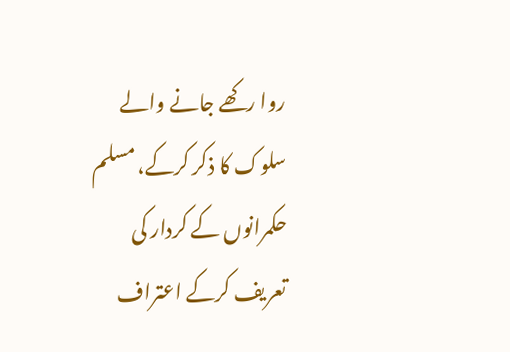روا رکھے جانے والے سلوک کا ذکر کرکے، مسلم حکمرانوں کے کردار کی تعریف کرکے اعتراف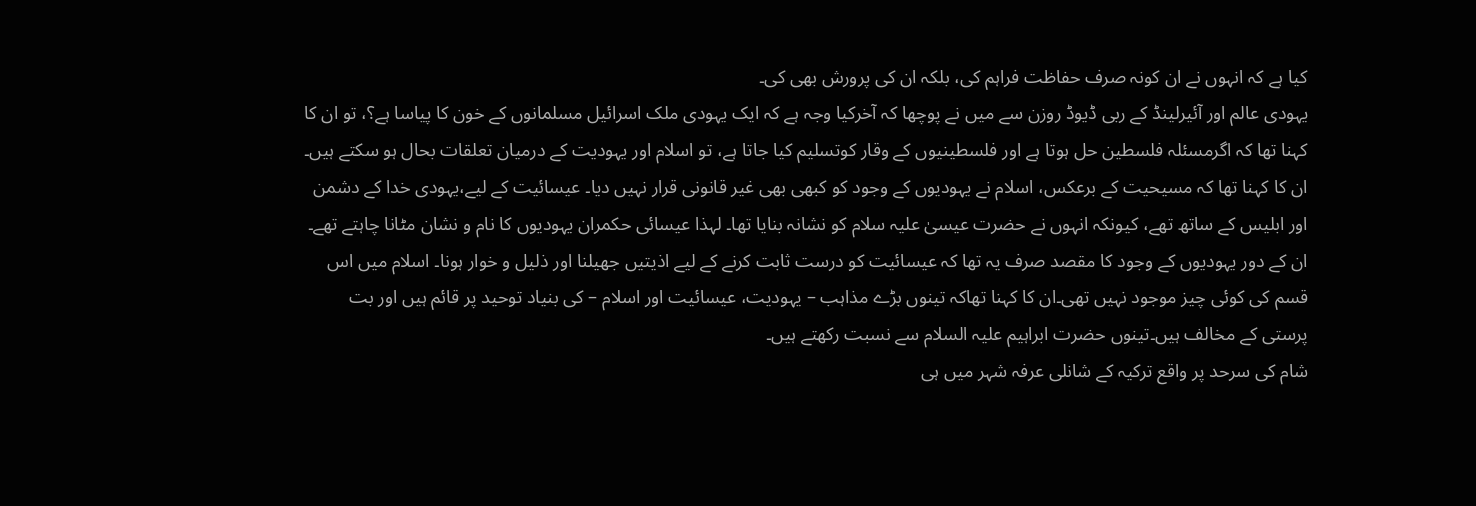کیا ہے کہ انہوں نے ان کونہ صرف حفاظت فراہم کی، بلکہ ان کی پرورش بھی کی۔
یہودی عالم اور آئیرلینڈ کے ربی ڈیوڈ روزن سے میں نے پوچھا کہ آخرکیا وجہ ہے کہ ایک یہودی ملک اسرائیل مسلمانوں کے خون کا پیاسا ہے؟، تو ان کا کہنا تھا کہ اگرمسئلہ فلسطین حل ہوتا ہے اور فلسطینیوں کے وقار کوتسلیم کیا جاتا ہے، تو اسلام اور یہودیت کے درمیان تعلقات بحال ہو سکتے ہیں۔ ان کا کہنا تھا کہ مسیحیت کے برعکس، اسلام نے یہودیوں کے وجود کو کبھی بھی غیر قانونی قرار نہیں دیا۔ عیسائیت کے لیے،یہودی خدا کے دشمن اور ابلیس کے ساتھ تھے، کیونکہ انہوں نے حضرت عیسیٰ علیہ سلام کو نشانہ بنایا تھا۔ لہذا عیسائی حکمران یہودیوں کا نام و نشان مٹانا چاہتے تھے۔ ان کے دور یہودیوں کے وجود کا مقصد صرف یہ تھا کہ عیسائیت کو درست ثابت کرنے کے لیے اذیتیں جھیلنا اور ذلیل و خوار ہونا۔ اسلام میں اس قسم کی کوئی چیز موجود نہیں تھی۔ان کا کہنا تھاکہ تینوں بڑے مذاہب – یہودیت، عیسائیت اور اسلام – کی بنیاد توحید پر قائم ہیں اور بت پرستی کے مخالف ہیں۔تینوں حضرت ابراہیم علیہ السلام سے نسبت رکھتے ہیں۔
شام کی سرحد پر واقع ترکیہ کے شانلی عرفہ شہر میں ہی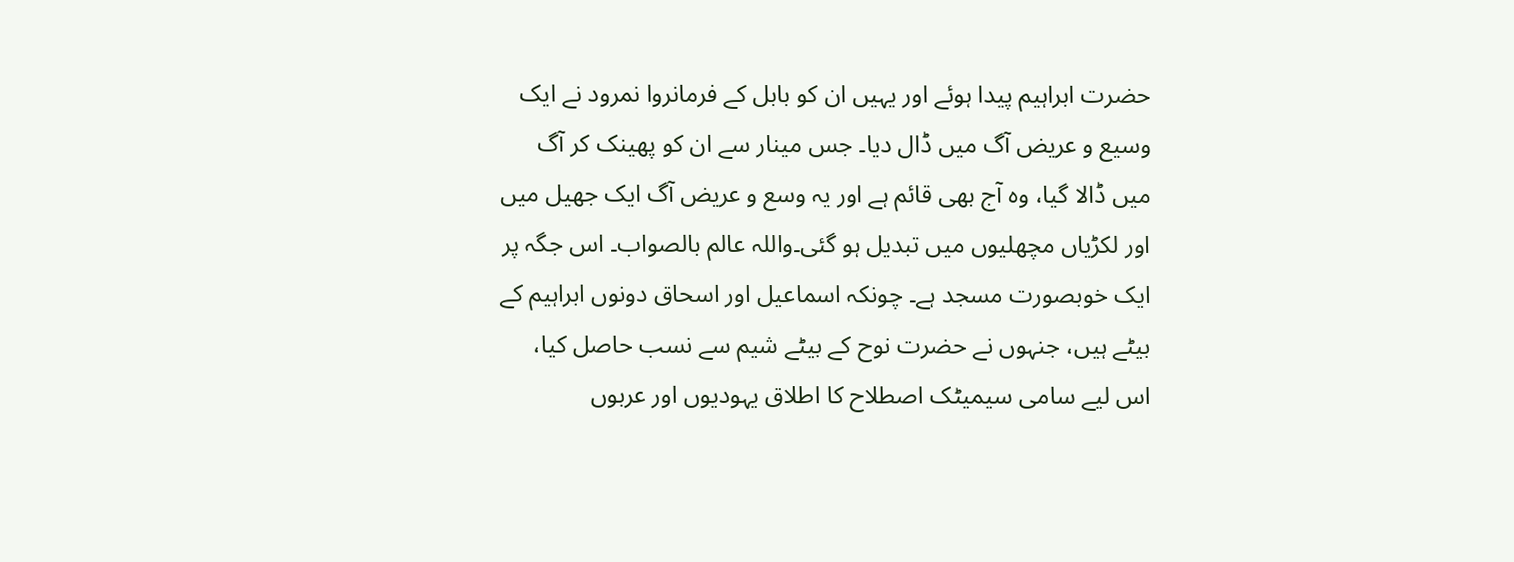حضرت ابراہیم پیدا ہوئے اور یہیں ان کو بابل کے فرمانروا نمرود نے ایک وسیع و عریض آگ میں ڈال دیا۔ جس مینار سے ان کو پھینک کر آگ میں ڈالا گیا، وہ آج بھی قائم ہے اور یہ وسع و عریض آگ ایک جھیل میں اور لکڑیاں مچھلیوں میں تبدیل ہو گئی۔واللہ عالم بالصواب۔ اس جگہ پر ایک خوبصورت مسجد ہے۔ چونکہ اسماعیل اور اسحاق دونوں ابراہیم کے بیٹے ہیں، جنہوں نے حضرت نوح کے بیٹے شیم سے نسب حاصل کیا، اس لیے سامی سیمیٹک اصطلاح کا اطلاق یہودیوں اور عربوں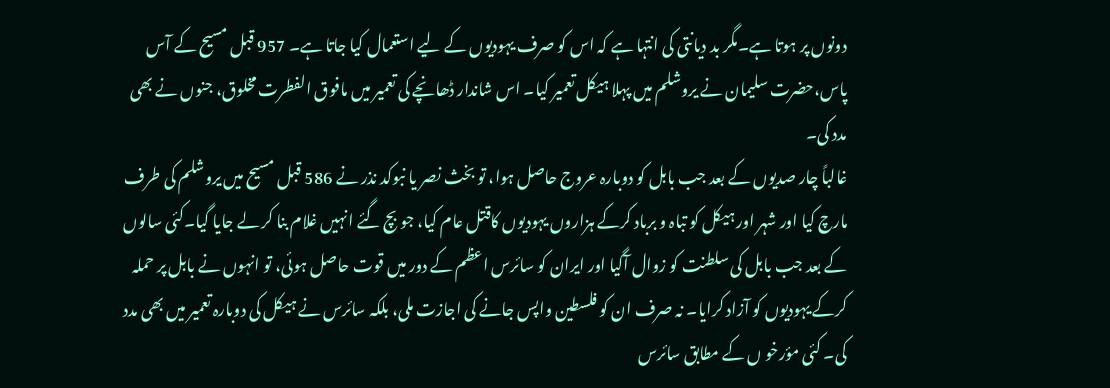دونوں پر ہوتا ہے۔مگر بد دیانتی کی انتہا ہے کہ اس کو صرف یہودیوں کے لیے استعمال کیا جاتا ہے۔ 957 قبل مسیح کے آس پاس،حضرت سلیمان نے یروشلم میں پہلا ہیکل تعمیر کیا۔ اس شاندار ڈھانچے کی تعمیر میں مافوق الفطرت مخلوق، جنوں نے بھی مدد کی۔
غالباً چار صدیوں کے بعد جب بابل کو دوبارہ عروج حاصل ہوا، تو بخث نصر یا نبوکد نذر نے 586 قبل مسیح میں یروشلم کی طرف مارچ کیا اور شہر اور ہیکل کو تباہ و برباد کرکے ہزاروں یہودیوں کاقتل عام کیا، جو بچ گئے انہیں غلام بنا کر لے جایا گیا۔کئی سالوں کے بعد جب بابل کی سلطنت کو زوال آگیا اور ایران کو سائرس اعظم کے دور میں قوت حاصل ہوئی، تو انہوں نے بابل پر حملہ کرکے یہودیوں کو آزاد کرایا۔ نہ صرف ان کو فلسطین واپس جانے کی اجازت ملی، بلکہ سائرس نے ہیکل کی دوبارہ تعمیر میں بھی مدد کی۔ کئی مؤرخو ں کے مطابق سائرس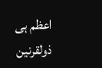اعظم ہی ذولقرنین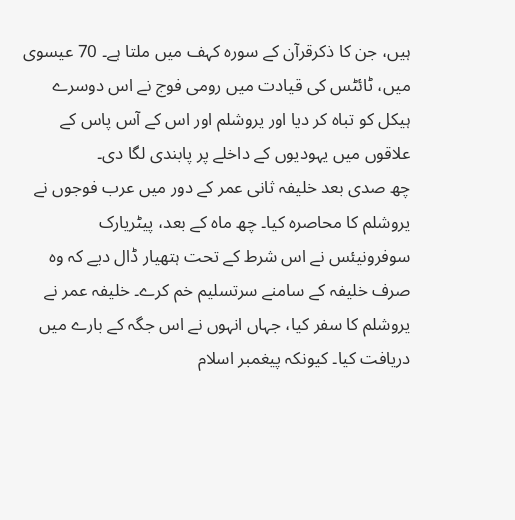ہیں، جن کا ذکرقرآن کے سورہ کہف میں ملتا ہے۔ 70 عیسوی میں، ٹائٹس کی قیادت میں رومی فوج نے اس دوسرے ہیکل کو تباہ کر دیا اور یروشلم اور اس کے آس پاس کے علاقوں میں یہودیوں کے داخلے پر پابندی لگا دی۔
چھ صدی بعد خلیفہ ثانی عمر کے دور میں عرب فوجوں نے یروشلم کا محاصرہ کیا۔ چھ ماہ کے بعد، پیٹریارک سوفرونیئس نے اس شرط کے تحت ہتھیار ڈال دیے کہ وہ صرف خلیفہ کے سامنے سرتسلیم خم کرے۔ خلیفہ عمر نے یروشلم کا سفر کیا، جہاں انہوں نے اس جگہ کے بارے میں دریافت کیا۔ کیونکہ پیغمبر اسلام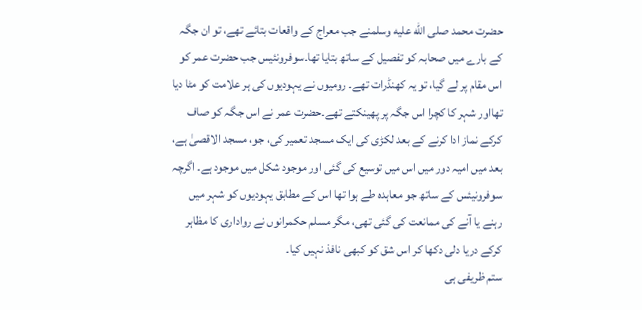حضرت محمد صلى الله عليه وسلمنے جب معراج کے واقعات بتائے تھے، تو ان جگہ کے بارے میں صحابہ کو تفصیل کے ساتھ بتایا تھا۔سوفرونئیس جب حضرت عمر کو اس مقام پر لے گیا، تو یہ کھنڈرات تھے۔ رومیوں نے یہودیوں کی ہر علامت کو مٹا دیا تھااور شہر کا کچرا اس جگہ پر پھینکتے تھے۔حضرت عمر نے اس جگہ کو صاف کرکے نماز ادا کرنے کے بعد لکڑی کی ایک مسجد تعمیر کی، جو، مسجد الاقصیٰ ہے، بعد میں امیہ دور میں اس میں توسیع کی گئی اور موجود شکل میں موجود ہے۔ اگرچہ سوفرونیئس کے ساتھ جو معاہدہ طے ہوا تھا اس کے مطابق یہودیوں کو شہر میں رہنے یا آنے کی ممانعت کی گئی تھی، مگر مسلم حکمرانوں نے رواداری کا مظاہر کرکے دریا دلی دکھا کر اس شق کو کبھی نافذ نہیں کیا۔
ستم ظریفی ہی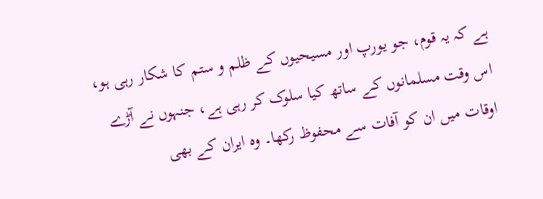ہے کہ یہ قوم، جو یورپ اور مسیحیوں کے ظلم و ستم کا شکار رہی ہو، اس وقت مسلمانوں کے ساتھ کیا سلوک کر رہی ہے، جنہوں نے آڑے اوقات میں ان کو آفات سے محفوظ رکھا۔ وہ ایران کے بھی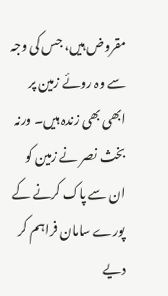مقروض ہیں، جس کی وجہ سے وہ روئے زمین پر ابھی بھی زندہ ہیں۔ ورنہ بخث نصر نے زمین کو ان سے پاک کرنے کے پورے سامان فراہم کر دیے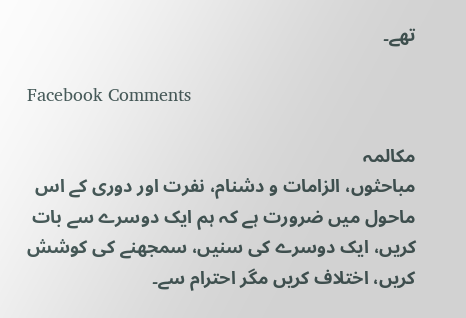تھے۔

Facebook Comments

مکالمہ
مباحثوں، الزامات و دشنام، نفرت اور دوری کے اس ماحول میں ضرورت ہے کہ ہم ایک دوسرے سے بات کریں، ایک دوسرے کی سنیں، سمجھنے کی کوشش کریں، اختلاف کریں مگر احترام سے۔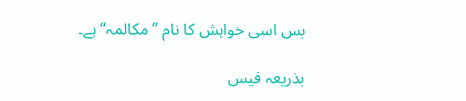بس اسی خواہش کا نام ”مکالمہ“ ہے۔

بذریعہ فیس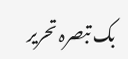بک تبصرہ تحریر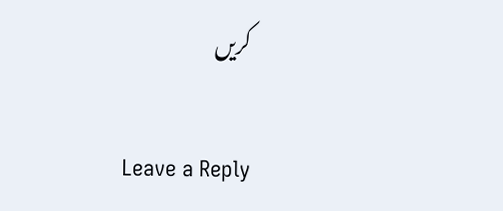کریں

Leave a Reply